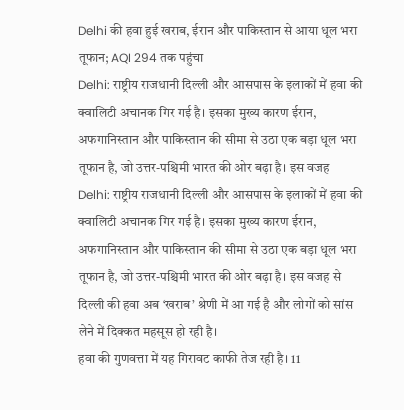Delhi की हवा हुई खराब, ईरान और पाकिस्तान से आया धूल भरा तूफान; AQI 294 तक पहुंचा
Delhi: राष्ट्रीय राजधानी दिल्ली और आसपास के इलाकों में हवा की क्वालिटी अचानक गिर गई है। इसका मुख्य कारण ईरान, अफगानिस्तान और पाकिस्तान की सीमा से उठा एक बड़ा धूल भरा तूफान है, जो उत्तर-पश्चिमी भारत की ओर बढ़ा है। इस वजह
Delhi: राष्ट्रीय राजधानी दिल्ली और आसपास के इलाकों में हवा की क्वालिटी अचानक गिर गई है। इसका मुख्य कारण ईरान, अफगानिस्तान और पाकिस्तान की सीमा से उठा एक बड़ा धूल भरा तूफान है, जो उत्तर-पश्चिमी भारत की ओर बढ़ा है। इस वजह से दिल्ली की हवा अब ‘खराब’ श्रेणी में आ गई है और लोगों को सांस लेने में दिक्कत महसूस हो रही है।
हवा की गुणवत्ता में यह गिरावट काफी तेज रही है। 11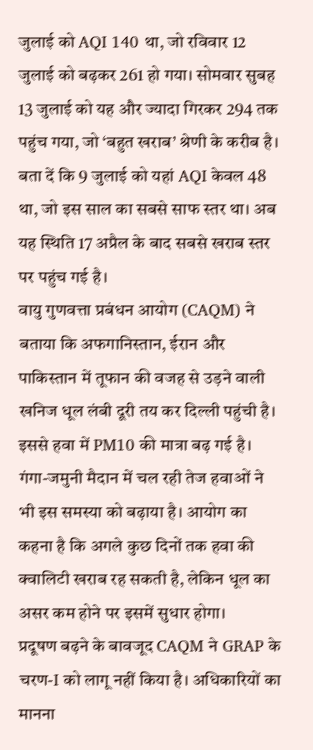जुलाई को AQI 140 था, जो रविवार 12 जुलाई को बढ़कर 261 हो गया। सोमवार सुबह 13 जुलाई को यह और ज्यादा गिरकर 294 तक पहुंच गया, जो ‘बहुत खराब’ श्रेणी के करीब है। बता दें कि 9 जुलाई को यहां AQI केवल 48 था, जो इस साल का सबसे साफ स्तर था। अब यह स्थिति 17 अप्रैल के बाद सबसे खराब स्तर पर पहुंच गई है।
वायु गुणवत्ता प्रबंधन आयोग (CAQM) ने बताया कि अफगानिस्तान, ईरान और पाकिस्तान में तूफान की वजह से उड़ने वाली खनिज धूल लंबी दूरी तय कर दिल्ली पहुंची है। इससे हवा में PM10 की मात्रा बढ़ गई है। गंगा-जमुनी मैदान में चल रही तेज हवाओं ने भी इस समस्या को बढ़ाया है। आयोग का कहना है कि अगले कुछ दिनों तक हवा की क्वालिटी खराब रह सकती है, लेकिन धूल का असर कम होने पर इसमें सुधार होगा।
प्रदूषण बढ़ने के बावजूद CAQM ने GRAP के चरण-I को लागू नहीं किया है। अधिकारियों का मानना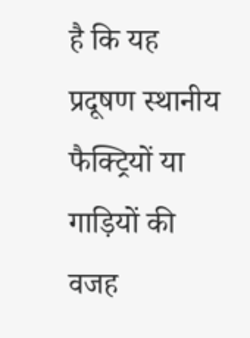है कि यह प्रदूषण स्थानीय फैक्ट्रियों या गाड़ियों की वजह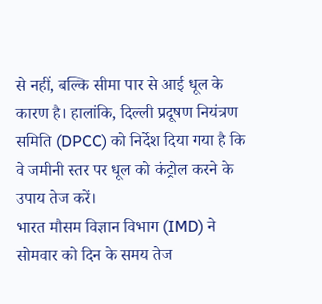से नहीं, बल्कि सीमा पार से आई धूल के कारण है। हालांकि, दिल्ली प्रदूषण नियंत्रण समिति (DPCC) को निर्देश दिया गया है कि वे जमीनी स्तर पर धूल को कंट्रोल करने के उपाय तेज करें।
भारत मौसम विज्ञान विभाग (IMD) ने सोमवार को दिन के समय तेज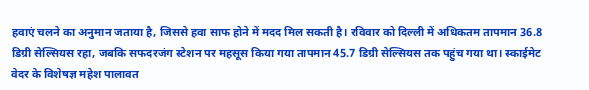हवाएं चलने का अनुमान जताया है, जिससे हवा साफ होने में मदद मिल सकती है। रविवार को दिल्ली में अधिकतम तापमान 36.8 डिग्री सेल्सियस रहा, जबकि सफदरजंग स्टेशन पर महसूस किया गया तापमान 45.7 डिग्री सेल्सियस तक पहुंच गया था। स्काईमेट वेदर के विशेषज्ञ महेश पालावत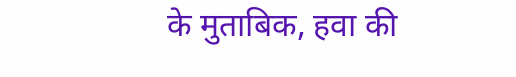के मुताबिक, हवा की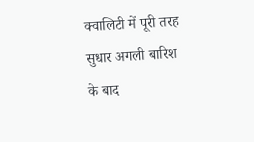क्वालिटी में पूरी तरह सुधार अगली बारिश के बाद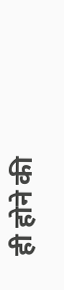ही होने की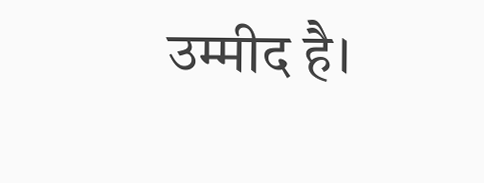उम्मीद है।